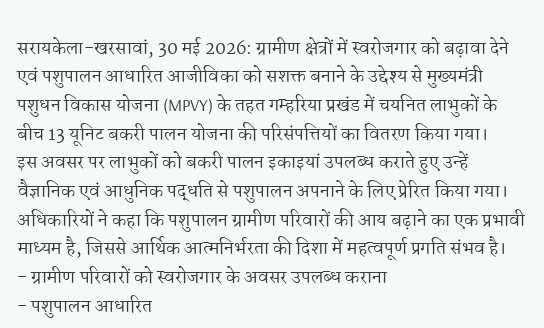सरायकेला-खरसावां, 30 मई 2026: ग्रामीण क्षेत्रों में स्वरोजगार को बढ़ावा देने एवं पशुपालन आधारित आजीविका को सशक्त बनाने के उद्देश्य से मुख्यमंत्री पशुधन विकास योजना (MPVY) के तहत गम्हरिया प्रखंड में चयनित लाभुकों के बीच 13 यूनिट बकरी पालन योजना की परिसंपत्तियों का वितरण किया गया।
इस अवसर पर लाभुकों को बकरी पालन इकाइयां उपलब्ध कराते हुए उन्हें वैज्ञानिक एवं आधुनिक पद्धति से पशुपालन अपनाने के लिए प्रेरित किया गया। अधिकारियों ने कहा कि पशुपालन ग्रामीण परिवारों की आय बढ़ाने का एक प्रभावी माध्यम है, जिससे आर्थिक आत्मनिर्भरता की दिशा में महत्वपूर्ण प्रगति संभव है।
- ग्रामीण परिवारों को स्वरोजगार के अवसर उपलब्ध कराना
- पशुपालन आधारित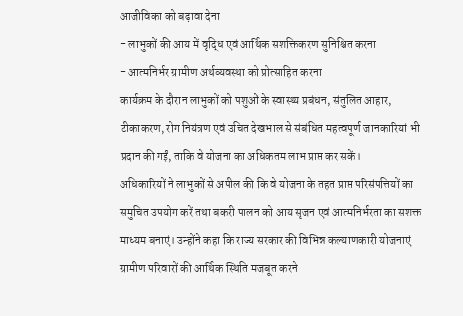आजीविका को बढ़ावा देना
- लाभुकों की आय में वृद्धि एवं आर्थिक सशक्तिकरण सुनिश्चित करना
- आत्मनिर्भर ग्रामीण अर्थव्यवस्था को प्रोत्साहित करना
कार्यक्रम के दौरान लाभुकों को पशुओं के स्वास्थ्य प्रबंधन, संतुलित आहार, टीकाकरण, रोग नियंत्रण एवं उचित देखभाल से संबंधित महत्वपूर्ण जानकारियां भी प्रदान की गईं, ताकि वे योजना का अधिकतम लाभ प्राप्त कर सकें।
अधिकारियों ने लाभुकों से अपील की कि वे योजना के तहत प्राप्त परिसंपत्तियों का समुचित उपयोग करें तथा बकरी पालन को आय सृजन एवं आत्मनिर्भरता का सशक्त माध्यम बनाएं। उन्होंने कहा कि राज्य सरकार की विभिन्न कल्याणकारी योजनाएं ग्रामीण परिवारों की आर्थिक स्थिति मजबूत करने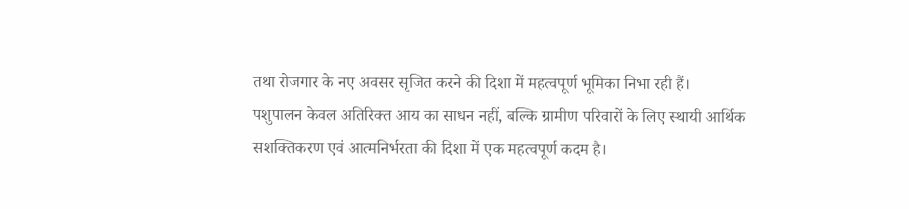तथा रोजगार के नए अवसर सृजित करने की दिशा में महत्वपूर्ण भूमिका निभा रही हैं।
पशुपालन केवल अतिरिक्त आय का साधन नहीं, बल्कि ग्रामीण परिवारों के लिए स्थायी आर्थिक सशक्तिकरण एवं आत्मनिर्भरता की दिशा में एक महत्वपूर्ण कदम है।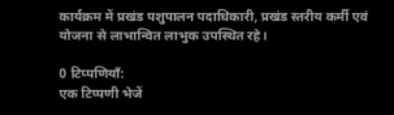कार्यक्रम में प्रखंड पशुपालन पदाधिकारी, प्रखंड स्तरीय कर्मी एवं योजना से लाभान्वित लाभुक उपस्थित रहे।

0 टिप्पणियाँ:
एक टिप्पणी भेजें